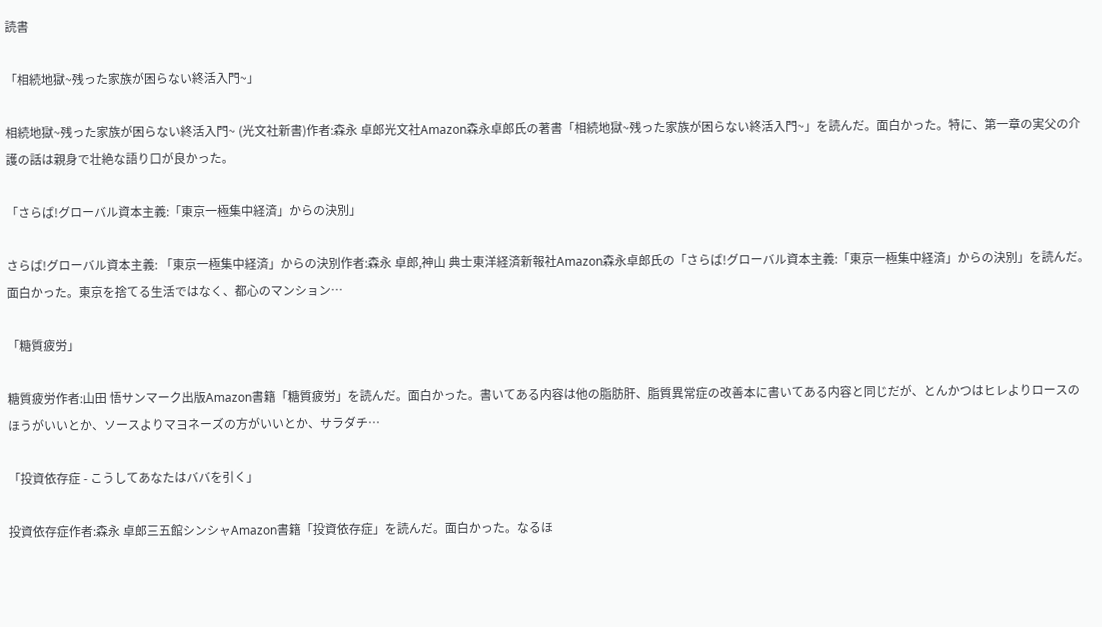読書

「相続地獄~残った家族が困らない終活入門~」

相続地獄~残った家族が困らない終活入門~ (光文社新書)作者:森永 卓郎光文社Amazon森永卓郎氏の著書「相続地獄~残った家族が困らない終活入門~」を読んだ。面白かった。特に、第一章の実父の介護の話は親身で壮絶な語り口が良かった。

「さらば!グローバル資本主義:「東京一極集中経済」からの決別」

さらば!グローバル資本主義: 「東京一極集中経済」からの決別作者:森永 卓郎,神山 典士東洋経済新報社Amazon森永卓郎氏の「さらば!グローバル資本主義:「東京一極集中経済」からの決別」を読んだ。面白かった。東京を捨てる生活ではなく、都心のマンション…

「糖質疲労」

糖質疲労作者:山田 悟サンマーク出版Amazon書籍「糖質疲労」を読んだ。面白かった。書いてある内容は他の脂肪肝、脂質異常症の改善本に書いてある内容と同じだが、とんかつはヒレよりロースのほうがいいとか、ソースよりマヨネーズの方がいいとか、サラダチ…

「投資依存症 - こうしてあなたはババを引く」

投資依存症作者:森永 卓郎三五館シンシャAmazon書籍「投資依存症」を読んだ。面白かった。なるほ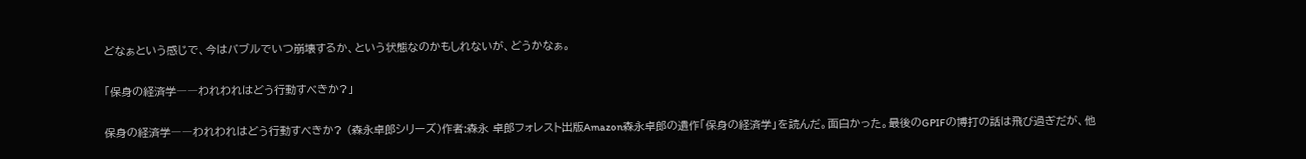どなぁという感じで、今はバブルでいつ崩壊するか、という状態なのかもしれないが、どうかなぁ。

「保身の経済学――われわれはどう行動すべきか?」

保身の経済学――われわれはどう行動すべきか? (森永卓郎シリーズ)作者:森永 卓郎フォレスト出版Amazon森永卓郎の遺作「保身の経済学」を読んだ。面白かった。最後のGPIFの博打の話は飛び過ぎだが、他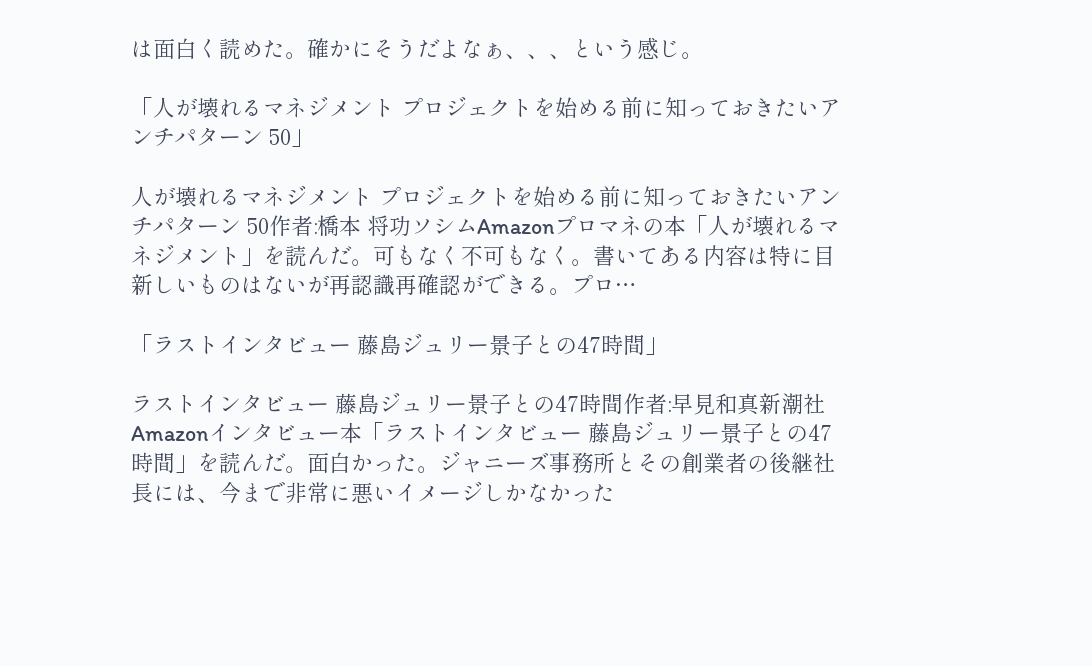は面白く読めた。確かにそうだよなぁ、、、という感じ。

「人が壊れるマネジメント プロジェクトを始める前に知っておきたいアンチパターン 50」

人が壊れるマネジメント プロジェクトを始める前に知っておきたいアンチパターン 50作者:橋本 将功ソシムAmazonプロマネの本「人が壊れるマネジメント」を読んだ。可もなく不可もなく。書いてある内容は特に目新しいものはないが再認識再確認ができる。プロ…

「ラストインタビュー 藤島ジュリー景子との47時間」

ラストインタビュー 藤島ジュリー景子との47時間作者:早見和真新潮社Amazonインタビュー本「ラストインタビュー 藤島ジュリー景子との47時間」を読んだ。面白かった。ジャニーズ事務所とその創業者の後継社長には、今まで非常に悪いイメージしかなかった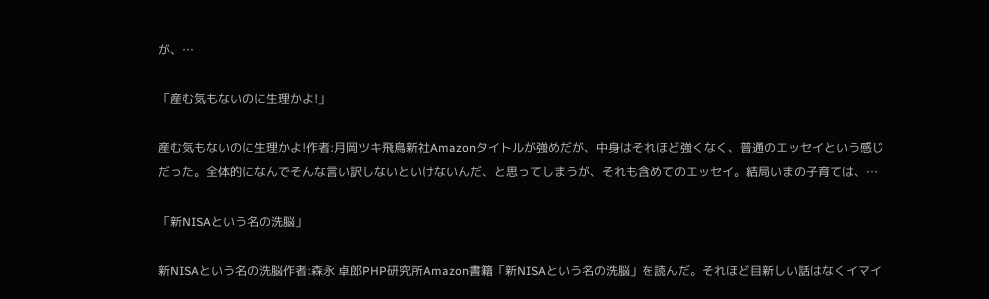が、…

「産む気もないのに生理かよ!」

産む気もないのに生理かよ!作者:月岡ツキ飛鳥新社Amazonタイトルが強めだが、中身はそれほど強くなく、普通のエッセイという感じだった。全体的になんでそんな言い訳しないといけないんだ、と思ってしまうが、それも含めてのエッセイ。結局いまの子育ては、…

「新NISAという名の洗脳」

新NISAという名の洗脳作者:森永 卓郎PHP研究所Amazon書籍「新NISAという名の洗脳」を読んだ。それほど目新しい話はなくイマイ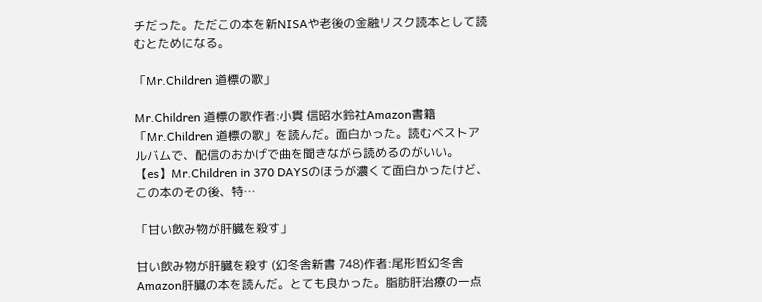チだった。ただこの本を新NISAや老後の金融リスク読本として読むとためになる。

「Mr.Children 道標の歌」

Mr.Children 道標の歌作者:小貫 信昭水鈴社Amazon書籍「Mr.Children 道標の歌」を読んだ。面白かった。読むベストアルバムで、配信のおかげで曲を聞きながら読めるのがいい。【es】Mr.Children in 370 DAYSのほうが濃くて面白かったけど、この本のその後、特…

「甘い飲み物が肝臓を殺す」

甘い飲み物が肝臓を殺す (幻冬舎新書 748)作者:尾形哲幻冬舎Amazon肝臓の本を読んだ。とても良かった。脂肪肝治療の一点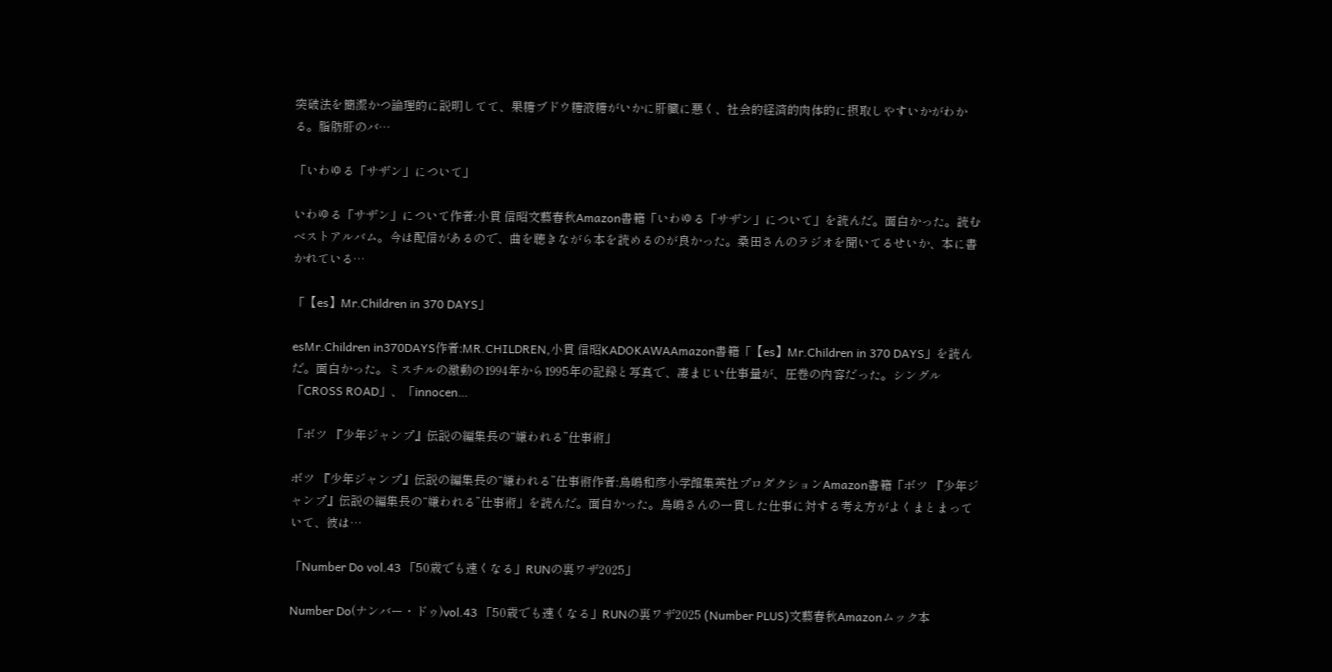突破法を簡潔かつ論理的に説明してて、果糖ブドウ糖液糖がいかに肝臓に悪く、社会的経済的肉体的に摂取しやすいかがわかる。脂肪肝のバ…

「いわゆる「サザン」について」

いわゆる「サザン」について作者:小貫 信昭文藝春秋Amazon書籍「いわゆる「サザン」について」を読んだ。面白かった。読むベストアルバム。今は配信があるので、曲を聴きながら本を読めるのが良かった。桑田さんのラジオを聞いてるせいか、本に書かれている…

「【es】Mr.Children in 370 DAYS」

esMr.Children in370DAYS作者:MR.CHILDREN,小貫 信昭KADOKAWAAmazon書籍「【es】Mr.Children in 370 DAYS」を読んだ。面白かった。ミスチルの激動の1994年から1995年の記録と写真で、凄まじい仕事量が、圧巻の内容だった。シングル「CROSS ROAD」、「innocen…

「ボツ 『少年ジャンプ』伝説の編集長の“嫌われる”仕事術」

ボツ 『少年ジャンプ』伝説の編集長の“嫌われる”仕事術作者:鳥嶋和彦小学館集英社プロダクションAmazon書籍「ボツ 『少年ジャンプ』伝説の編集長の“嫌われる”仕事術」を読んだ。面白かった。鳥嶋さんの一貫した仕事に対する考え方がよくまとまっていて、彼は…

「Number Do vol.43 「50歳でも速くなる」RUNの裏ワザ2025」

Number Do(ナンバー・ドゥ)vol.43 「50歳でも速くなる」RUNの裏ワザ2025 (Number PLUS)文藝春秋Amazonムック本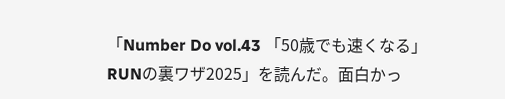「Number Do vol.43 「50歳でも速くなる」RUNの裏ワザ2025」を読んだ。面白かっ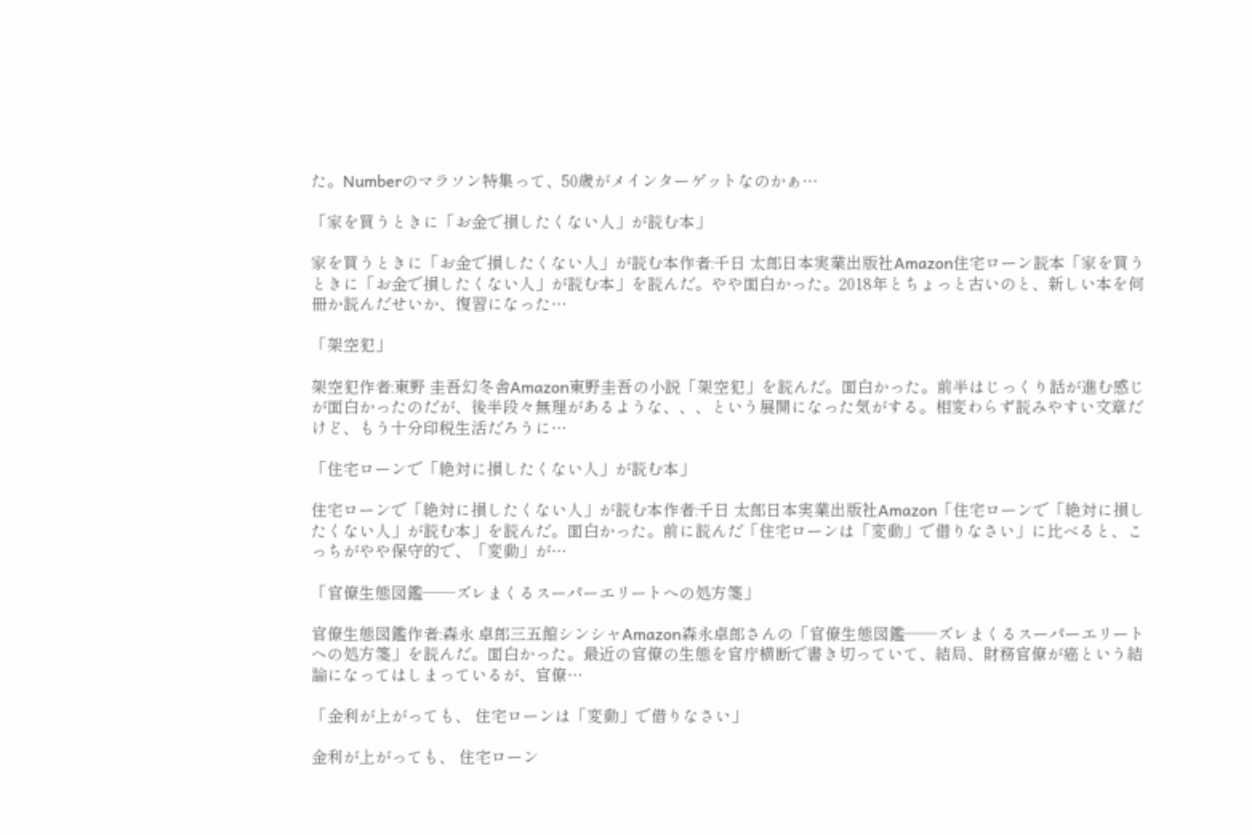た。Numberのマラソン特集って、50歳がメインターゲットなのかぁ…

「家を買うときに「お金で損したくない人」が読む本」

家を買うときに「お金で損したくない人」が読む本作者:千日 太郎日本実業出版社Amazon住宅ローン読本「家を買うときに「お金で損したくない人」が読む本」を読んだ。やや面白かった。2018年とちょっと古いのと、新しい本を何冊か読んだせいか、復習になった…

「架空犯」

架空犯作者:東野 圭吾幻冬舎Amazon東野圭吾の小説「架空犯」を読んだ。面白かった。前半はじっくり話が進む感じが面白かったのだが、後半段々無理があるような、、、という展開になった気がする。相変わらず読みやすい文章だけど、もう十分印税生活だろうに…

「住宅ローンで「絶対に損したくない人」が読む本」

住宅ローンで「絶対に損したくない人」が読む本作者:千日 太郎日本実業出版社Amazon「住宅ローンで「絶対に損したくない人」が読む本」を読んだ。面白かった。前に読んだ「住宅ローンは「変動」で借りなさい」に比べると、こっちがやや保守的で、「変動」が…

「官僚生態図鑑――ズレまくるスーパーエリートへの処方箋」

官僚生態図鑑作者:森永 卓郎三五館シンシャAmazon森永卓郎さんの「官僚生態図鑑――ズレまくるスーパーエリートへの処方箋」を読んだ。面白かった。最近の官僚の生態を官庁横断で書き切っていて、結局、財務官僚が癌という結論になってはしまっているが、官僚…

「金利が上がっても、 住宅ローンは「変動」で借りなさい」

金利が上がっても、 住宅ローン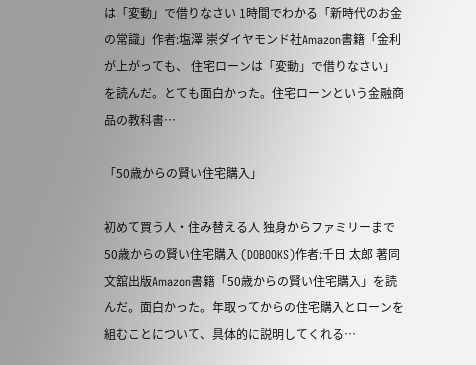は「変動」で借りなさい 1時間でわかる「新時代のお金の常識」作者:塩澤 崇ダイヤモンド社Amazon書籍「金利が上がっても、 住宅ローンは「変動」で借りなさい」を読んだ。とても面白かった。住宅ローンという金融商品の教科書…

「50歳からの賢い住宅購入」

初めて買う人・住み替える人 独身からファミリーまで 50歳からの賢い住宅購入 (DOBOOKS)作者:千日 太郎 著同文舘出版Amazon書籍「50歳からの賢い住宅購入」を読んだ。面白かった。年取ってからの住宅購入とローンを組むことについて、具体的に説明してくれる…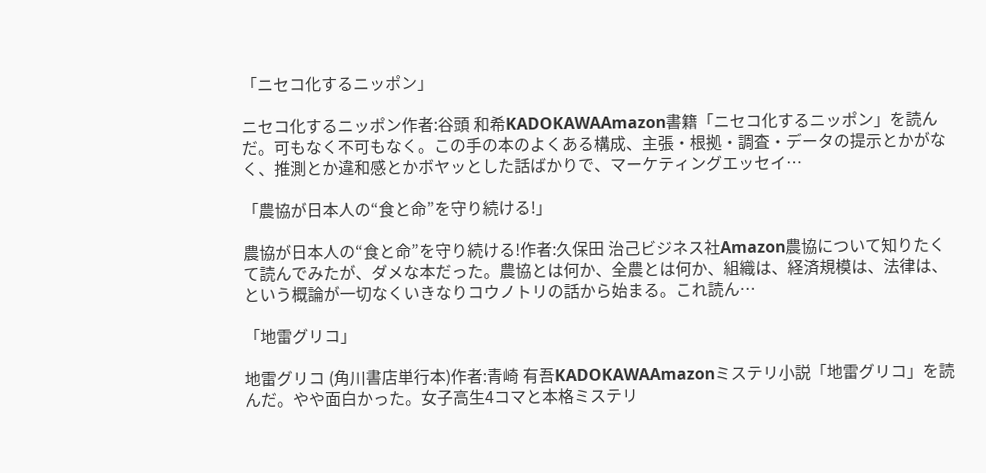「ニセコ化するニッポン」

ニセコ化するニッポン作者:谷頭 和希KADOKAWAAmazon書籍「ニセコ化するニッポン」を読んだ。可もなく不可もなく。この手の本のよくある構成、主張・根拠・調査・データの提示とかがなく、推測とか違和感とかボヤッとした話ばかりで、マーケティングエッセイ…

「農協が日本人の“食と命”を守り続ける!」

農協が日本人の“食と命”を守り続ける!作者:久保田 治己ビジネス社Amazon農協について知りたくて読んでみたが、ダメな本だった。農協とは何か、全農とは何か、組織は、経済規模は、法律は、という概論が一切なくいきなりコウノトリの話から始まる。これ読ん…

「地雷グリコ」

地雷グリコ (角川書店単行本)作者:青崎 有吾KADOKAWAAmazonミステリ小説「地雷グリコ」を読んだ。やや面白かった。女子高生4コマと本格ミステリ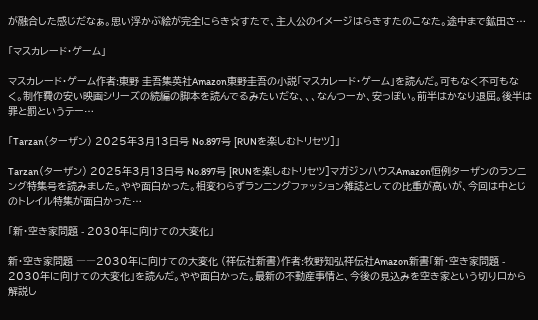が融合した感じだなぁ。思い浮かぶ絵が完全にらき☆すたで、主人公のイメージはらきすたのこなた。途中まで鉱田さ…

「マスカレード・ゲーム」

マスカレード・ゲーム作者:東野 圭吾集英社Amazon東野圭吾の小説「マスカレード・ゲーム」を読んだ。可もなく不可もなく。制作費の安い映画シリーズの続編の脚本を読んでるみたいだな、、、なんつーか、安っぽい。前半はかなり退屈。後半は罪と罰というテー…

「Tarzan(ターザン) 2025年3月13日号 No.897号 [RUNを楽しむトリセツ]」

Tarzan(ターザン) 2025年3月13日号 No.897号 [RUNを楽しむトリセツ]マガジンハウスAmazon恒例ターザンのランニング特集号を読みました。やや面白かった。相変わらずランニングファッション雑誌としての比重が高いが、今回は中とじのトレイル特集が面白かった…

「新・空き家問題 - 2030年に向けての大変化」

新・空き家問題 ――2030年に向けての大変化 (祥伝社新書)作者:牧野知弘祥伝社Amazon新書「新・空き家問題 - 2030年に向けての大変化」を読んだ。やや面白かった。最新の不動産事情と、今後の見込みを空き家という切り口から解説し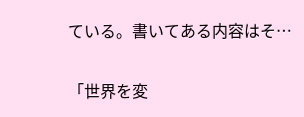ている。書いてある内容はそ…

「世界を変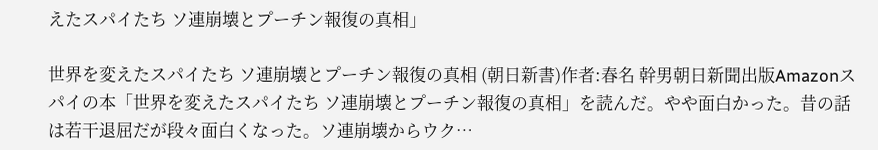えたスパイたち ソ連崩壊とプーチン報復の真相」

世界を変えたスパイたち ソ連崩壊とプーチン報復の真相 (朝日新書)作者:春名 幹男朝日新聞出版Amazonスパイの本「世界を変えたスパイたち ソ連崩壊とプーチン報復の真相」を読んだ。やや面白かった。昔の話は若干退屈だが段々面白くなった。ソ連崩壊からウク…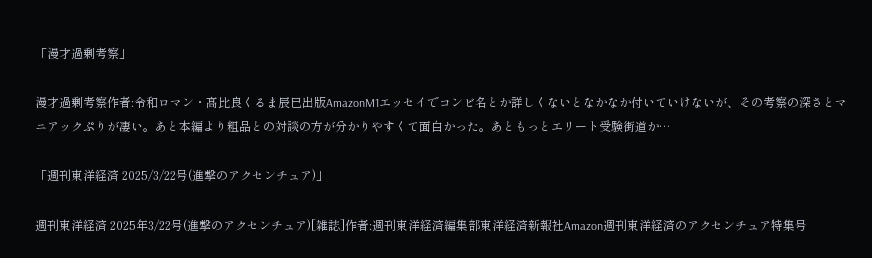「漫才過剰考察」

漫才過剰考察作者:令和ロマン・髙比良くるま辰巳出版AmazonM1エッセイでコンビ名とか詳しくないとなかなか付いていけないが、その考察の深さとマニアックぷりが凄い。あと本編より粗品との対談の方が分かりやすくて面白かった。あともっとエリート受験街道か…

「週刊東洋経済 2025/3/22号(進撃のアクセンチュア)」

週刊東洋経済 2025年3/22号(進撃のアクセンチュア)[雑誌]作者:週刊東洋経済編集部東洋経済新報社Amazon週刊東洋経済のアクセンチュア特集号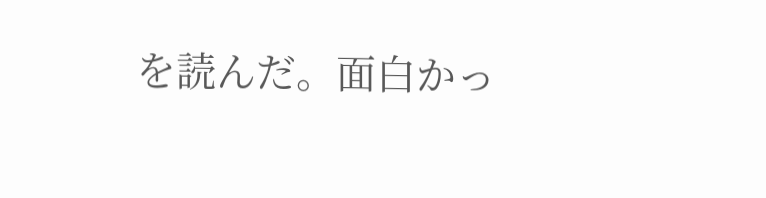を読んだ。面白かっ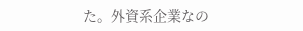た。外資系企業なの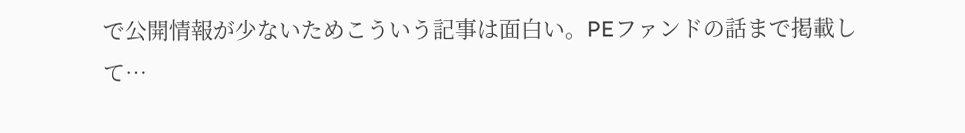で公開情報が少ないためこういう記事は面白い。PEファンドの話まで掲載して…